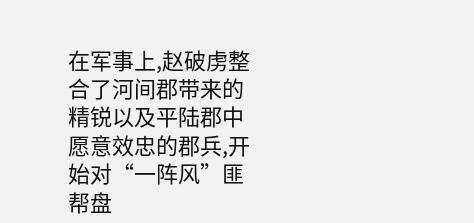在军事上,赵破虏整合了河间郡带来的精锐以及平陆郡中愿意效忠的郡兵,开始对“一阵风”匪帮盘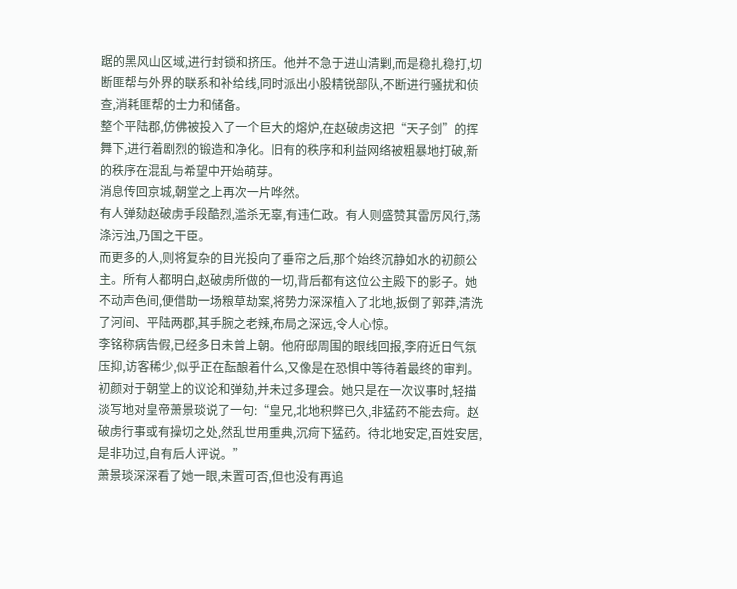踞的黑风山区域,进行封锁和挤压。他并不急于进山清剿,而是稳扎稳打,切断匪帮与外界的联系和补给线,同时派出小股精锐部队,不断进行骚扰和侦查,消耗匪帮的士力和储备。
整个平陆郡,仿佛被投入了一个巨大的熔炉,在赵破虏这把“天子剑”的挥舞下,进行着剧烈的锻造和净化。旧有的秩序和利益网络被粗暴地打破,新的秩序在混乱与希望中开始萌芽。
消息传回京城,朝堂之上再次一片哗然。
有人弹劾赵破虏手段酷烈,滥杀无辜,有违仁政。有人则盛赞其雷厉风行,荡涤污浊,乃国之干臣。
而更多的人,则将复杂的目光投向了垂帘之后,那个始终沉静如水的初颜公主。所有人都明白,赵破虏所做的一切,背后都有这位公主殿下的影子。她不动声色间,便借助一场粮草劫案,将势力深深植入了北地,扳倒了郭莽,清洗了河间、平陆两郡,其手腕之老辣,布局之深远,令人心惊。
李铭称病告假,已经多日未曾上朝。他府邸周围的眼线回报,李府近日气氛压抑,访客稀少,似乎正在酝酿着什么,又像是在恐惧中等待着最终的审判。
初颜对于朝堂上的议论和弹劾,并未过多理会。她只是在一次议事时,轻描淡写地对皇帝萧景琰说了一句:“皇兄,北地积弊已久,非猛药不能去疴。赵破虏行事或有操切之处,然乱世用重典,沉疴下猛药。待北地安定,百姓安居,是非功过,自有后人评说。”
萧景琰深深看了她一眼,未置可否,但也没有再追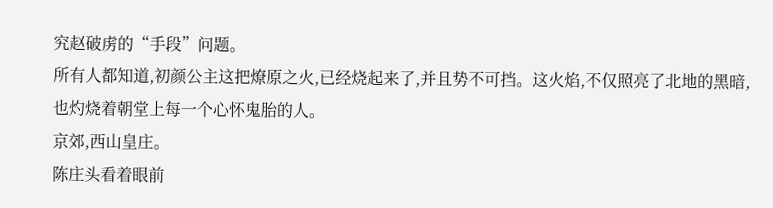究赵破虏的“手段”问题。
所有人都知道,初颜公主这把燎原之火,已经烧起来了,并且势不可挡。这火焰,不仅照亮了北地的黑暗,也灼烧着朝堂上每一个心怀鬼胎的人。
京郊,西山皇庄。
陈庄头看着眼前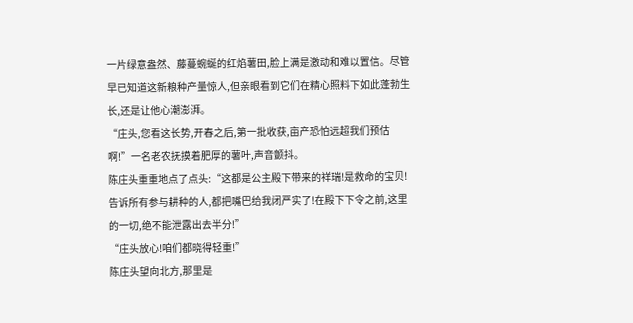一片绿意盎然、藤蔓蜿蜒的红焰薯田,脸上满是激动和难以置信。尽管早已知道这新粮种产量惊人,但亲眼看到它们在精心照料下如此蓬勃生长,还是让他心潮澎湃。
“庄头,您看这长势,开春之后,第一批收获,亩产恐怕远超我们预估啊!”一名老农抚摸着肥厚的薯叶,声音颤抖。
陈庄头重重地点了点头:“这都是公主殿下带来的祥瑞!是救命的宝贝!告诉所有参与耕种的人,都把嘴巴给我闭严实了!在殿下下令之前,这里的一切,绝不能泄露出去半分!”
“庄头放心!咱们都晓得轻重!”
陈庄头望向北方,那里是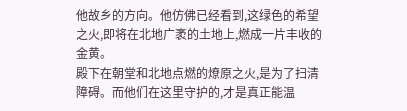他故乡的方向。他仿佛已经看到,这绿色的希望之火,即将在北地广袤的土地上,燃成一片丰收的金黄。
殿下在朝堂和北地点燃的燎原之火,是为了扫清障碍。而他们在这里守护的,才是真正能温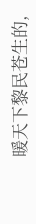暖天下黎民苍生的,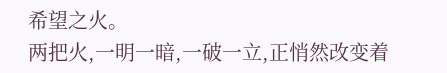希望之火。
两把火,一明一暗,一破一立,正悄然改变着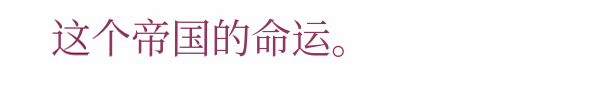这个帝国的命运。